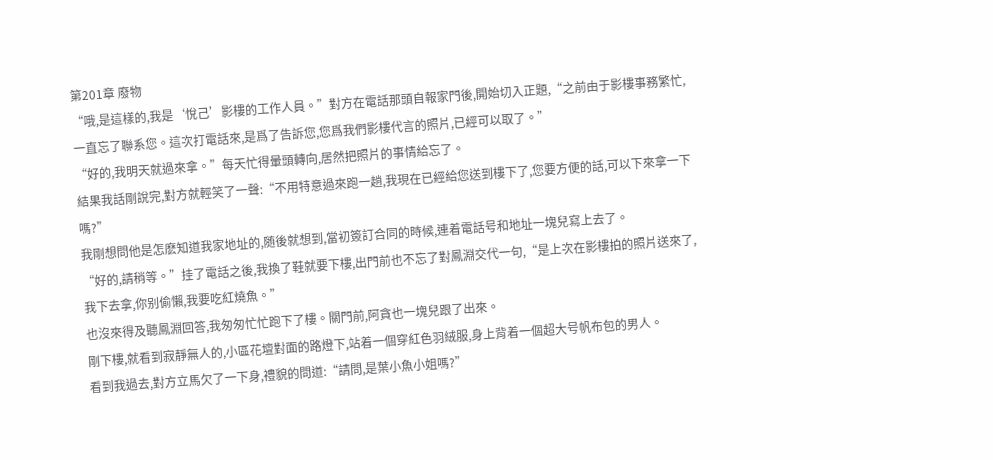第201章 廢物
“哦,是這樣的,我是‘悅己’影樓的工作人員。”對方在電話那頭自報家門後,開始切入正題,“之前由于影樓事務繁忙,一直忘了聯系您。這次打電話來,是爲了告訴您,您爲我們影樓代言的照片,已經可以取了。”
“好的,我明天就過來拿。”每天忙得暈頭轉向,居然把照片的事情給忘了。
結果我話剛說完,對方就輕笑了一聲:“不用特意過來跑一趟,我現在已經給您送到樓下了,您要方便的話,可以下來拿一下嗎?”
我剛想問他是怎麽知道我家地址的,随後就想到,當初簽訂合同的時候,連着電話号和地址一塊兒寫上去了。
“好的,請稍等。”挂了電話之後,我換了鞋就要下樓,出門前也不忘了對鳳淵交代一句,“是上次在影樓拍的照片送來了,我下去拿,你别偷懶,我要吃紅燒魚。”
也沒來得及聽鳳淵回答,我匆匆忙忙跑下了樓。關門前,阿貪也一塊兒跟了出來。
剛下樓,就看到寂靜無人的,小區花壇對面的路燈下,站着一個穿紅色羽絨服,身上背着一個超大号帆布包的男人。
看到我過去,對方立馬欠了一下身,禮貌的問道:“請問,是葉小魚小姐嗎?”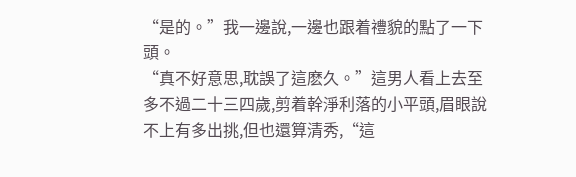“是的。”我一邊說,一邊也跟着禮貌的點了一下頭。
“真不好意思,耽誤了這麽久。”這男人看上去至多不過二十三四歲,剪着幹淨利落的小平頭,眉眼說不上有多出挑,但也還算清秀,“這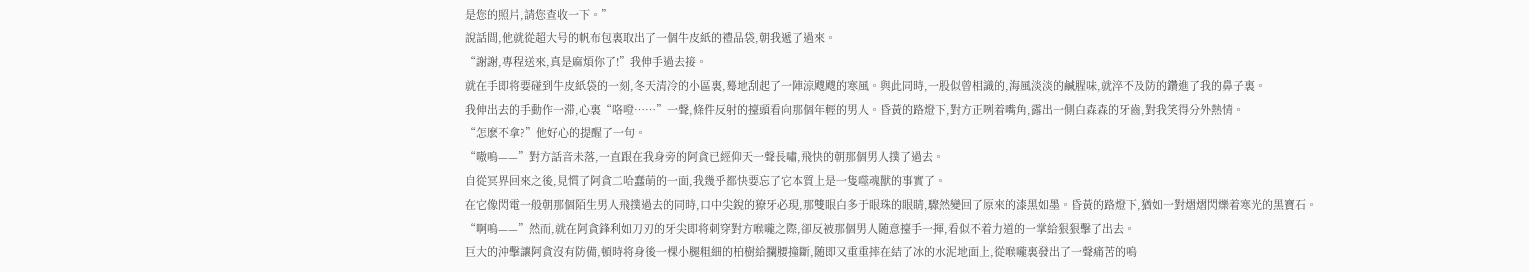是您的照片,請您查收一下。”
說話間,他就從超大号的帆布包裏取出了一個牛皮紙的禮品袋,朝我遞了過來。
“謝謝,專程送來,真是麻煩你了!”我伸手過去接。
就在手即将要碰到牛皮紙袋的一刻,冬天清冷的小區裏,蓦地刮起了一陣涼飕飕的寒風。與此同時,一股似曾相識的,海風淡淡的鹹腥味,就淬不及防的鑽進了我的鼻子裏。
我伸出去的手動作一滞,心裏“咯噔……”一聲,條件反射的擡頭看向那個年輕的男人。昏黃的路燈下,對方正咧着嘴角,露出一側白森森的牙齒,對我笑得分外熱情。
“怎麽不拿?”他好心的提醒了一句。
“嗷嗚——”對方話音未落,一直跟在我身旁的阿貪已經仰天一聲長嘯,飛快的朝那個男人撲了過去。
自從冥界回來之後,見慣了阿貪二哈蠢萌的一面,我幾乎都快要忘了它本質上是一隻噬魂獸的事實了。
在它像閃電一般朝那個陌生男人飛撲過去的同時,口中尖銳的獠牙必現,那雙眼白多于眼珠的眼睛,驟然變回了原來的漆黑如墨。昏黃的路燈下,猶如一對熠熠閃爍着寒光的黑寶石。
“啊嗚——”然而,就在阿貪鋒利如刀刃的牙尖即将刺穿對方喉嚨之際,卻反被那個男人随意擡手一揮,看似不着力道的一掌給狠狠擊了出去。
巨大的沖擊讓阿貪沒有防備,頓時将身後一棵小腿粗細的柏樹給攔腰撞斷,随即又重重摔在結了冰的水泥地面上,從喉嚨裏發出了一聲痛苦的嗚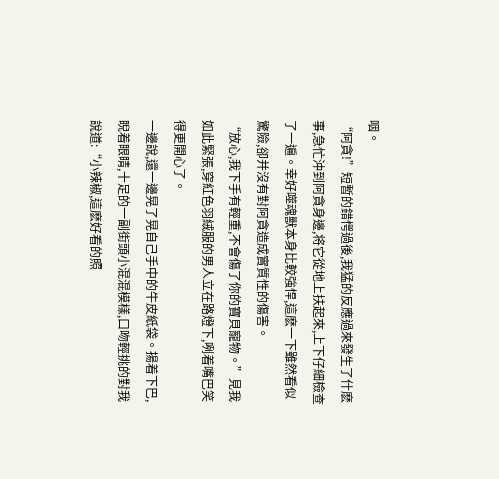咽。
“阿貪!”短暫的錯愕過後,我猛的反應過來發生了什麽事,急忙沖到阿貪身邊,将它從地上扶起來,上下仔細檢查了一遍。幸好噬魂獸本身比較強悍,這麽一下雖然看似驚險,卻并沒有對阿貪造成實質性的傷害。
“放心,我下手有輕重,不會傷了你的寶貝寵物。”見我如此緊張,穿紅色羽絨服的男人立在路燈下,咧着嘴巴笑得更開心了。
一邊說,還一邊晃了晃自己手中的牛皮紙袋。揚着下巴,睨着眼睛,十足的一副街頭小混混模樣,口吻輕挑的對我說道:“小辣椒,這麽好看的照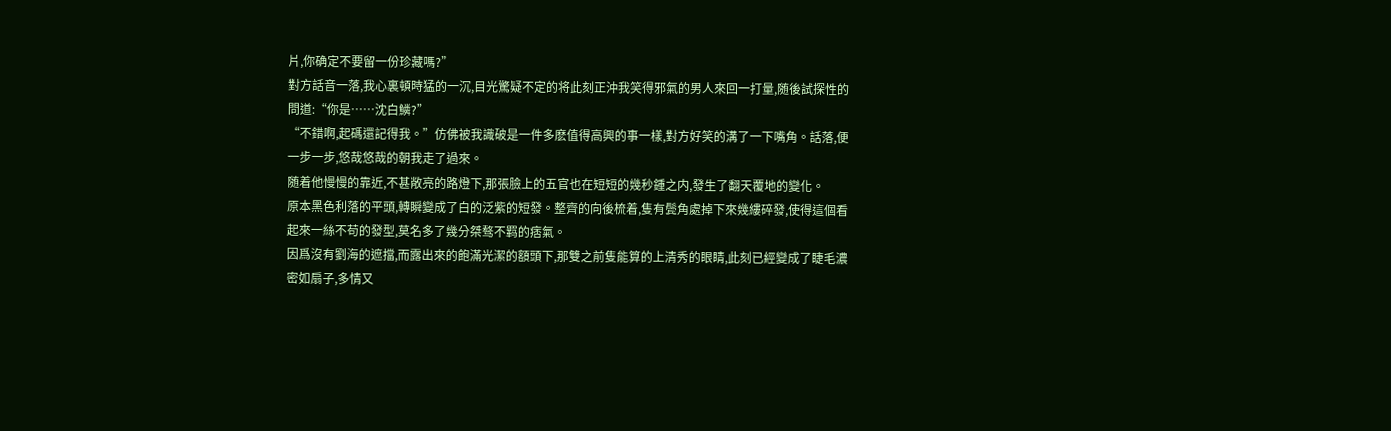片,你确定不要留一份珍藏嗎?”
對方話音一落,我心裏頓時猛的一沉,目光驚疑不定的将此刻正沖我笑得邪氣的男人來回一打量,随後試探性的問道:“你是……沈白鱗?”
“不錯啊,起碼還記得我。”仿佛被我識破是一件多麽值得高興的事一樣,對方好笑的溝了一下嘴角。話落,便一步一步,悠哉悠哉的朝我走了過來。
随着他慢慢的靠近,不甚敞亮的路燈下,那張臉上的五官也在短短的幾秒鍾之内,發生了翻天覆地的變化。
原本黑色利落的平頭,轉瞬變成了白的泛紫的短發。整齊的向後梳着,隻有鬓角處掉下來幾縷碎發,使得這個看起來一絲不苟的發型,莫名多了幾分桀骜不羁的痞氣。
因爲沒有劉海的遮擋,而露出來的飽滿光潔的額頭下,那雙之前隻能算的上清秀的眼睛,此刻已經變成了睫毛濃密如扇子,多情又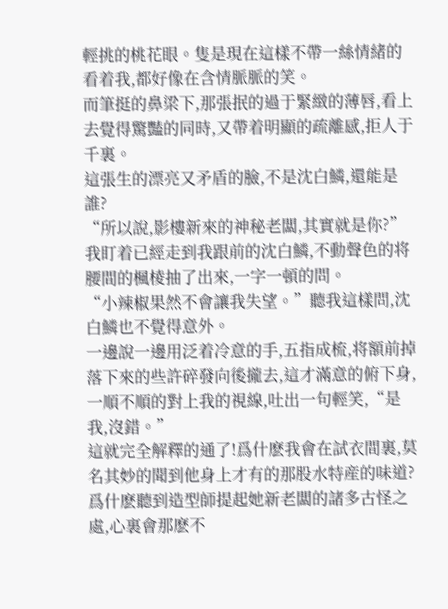輕挑的桃花眼。隻是現在這樣不帶一絲情緒的看着我,都好像在含情脈脈的笑。
而筆挺的鼻梁下,那張抿的過于緊緻的薄唇,看上去覺得驚豔的同時,又帶着明顯的疏離感,拒人于千裏。
這張生的漂亮又矛盾的臉,不是沈白鱗,還能是誰?
“所以說,影樓新來的神秘老闆,其實就是你?”我盯着已經走到我跟前的沈白鱗,不動聲色的将腰間的楓棱抽了出來,一字一頓的問。
“小辣椒果然不會讓我失望。”聽我這樣問,沈白鱗也不覺得意外。
一邊說一邊用泛着冷意的手,五指成梳,将額前掉落下來的些許碎發向後攏去,這才滿意的俯下身,一順不順的對上我的視線,吐出一句輕笑,“是我,沒錯。”
這就完全解釋的通了!爲什麽我會在試衣間裏,莫名其妙的聞到他身上才有的那股水特産的味道?爲什麽聽到造型師提起她新老闆的諸多古怪之處,心裏會那麽不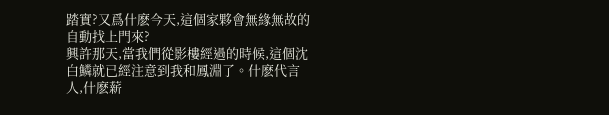踏實?又爲什麽今天,這個家夥會無緣無故的自動找上門來?
興許那天,當我們從影樓經過的時候,這個沈白鱗就已經注意到我和鳳淵了。什麽代言人,什麽薪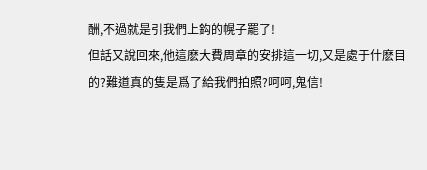酬,不過就是引我們上鈎的幌子罷了!
但話又說回來,他這麽大費周章的安排這一切,又是處于什麽目的?難道真的隻是爲了給我們拍照?呵呵,鬼信!